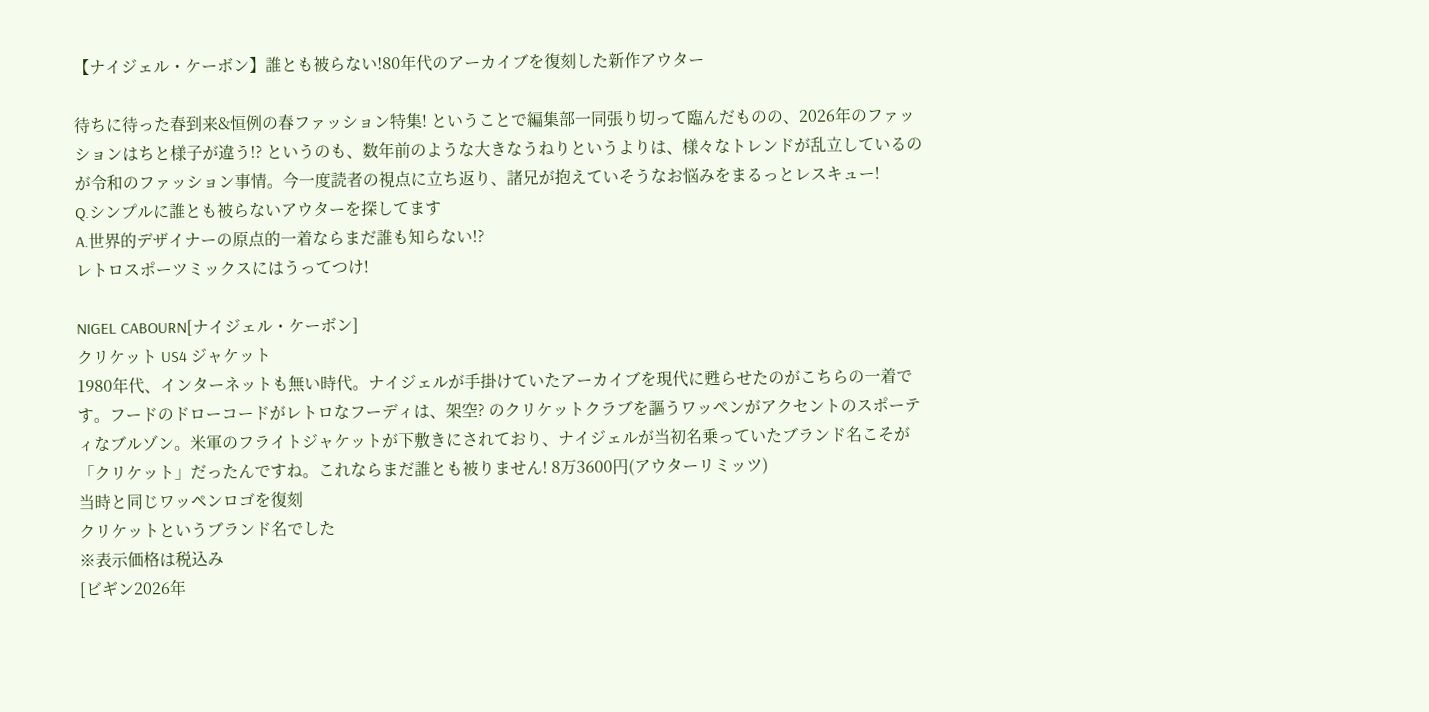【ナイジェル・ケーボン】誰とも被らない!80年代のアーカイブを復刻した新作アウター

待ちに待った春到来&恒例の春ファッション特集! ということで編集部一同張り切って臨んだものの、2026年のファッションはちと様子が違う!? というのも、数年前のような大きなうねりというよりは、様々なトレンドが乱立しているのが令和のファッション事情。今一度読者の視点に立ち返り、諸兄が抱えていそうなお悩みをまるっとレスキュー!
Q.シンプルに誰とも被らないアウターを探してます
A.世界的デザイナーの原点的一着ならまだ誰も知らない!?
レトロスポーツミックスにはうってつけ!

NIGEL CABOURN[ナイジェル・ケーボン]
クリケット US4 ジャケット
1980年代、インターネットも無い時代。ナイジェルが手掛けていたアーカイブを現代に甦らせたのがこちらの一着です。フードのドローコードがレトロなフーディは、架空? のクリケットクラブを謳うワッペンがアクセントのスポーティなブルゾン。米軍のフライトジャケットが下敷きにされており、ナイジェルが当初名乗っていたブランド名こそが「クリケット」だったんですね。これならまだ誰とも被りません! 8万3600円(アウターリミッツ)
当時と同じワッペンロゴを復刻
クリケットというブランド名でした
※表示価格は税込み
[ビギン2026年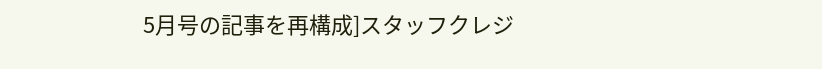5月号の記事を再構成]スタッフクレジ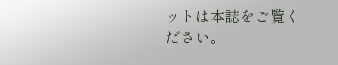ットは本誌をご覧ください。